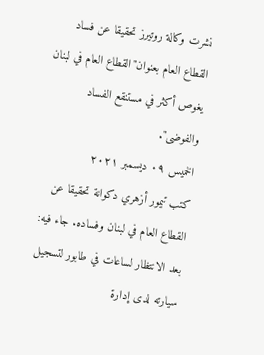نشرت وكالة روتيرز تحقيقا عن فساد القطاع العام بعنوان"القطاع العام في لبنان يغوص أكثر في مستنقع الفساد والفوضى".
الخميس ٠٩ ديسمبر ٢٠٢١
كتب تيمور أزهري دكوانة تحقيقا عن القطاع العام في لبنان وفساده. جاء فيه: بعد الانتظار لساعات في طابور لتسجيل سيارته لدى إدارة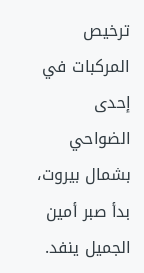ترخيص المركبات في إحدى الضواحي بشمال بيروت، بدأ صبر أمين الجميل ينفد.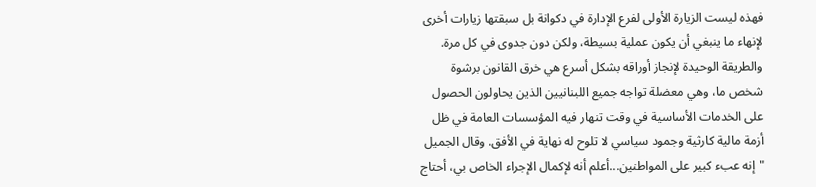فهذه ليست الزيارة الأولى لفرع الإدارة في دكوانة بل سبقتها زيارات أخرى لإنهاء ما ينبغي أن يكون عملية بسيطة، ولكن دون جدوى في كل مرة. والطريقة الوحيدة لإنجاز أوراقه بشكل أسرع هي خرق القانون برشوة شخص ما، وهي معضلة تواجه جميع اللبنانيين الذين يحاولون الحصول على الخدمات الأساسية في وقت تنهار فيه المؤسسات العامة في ظل أزمة مالية كارثية وجمود سياسي لا تلوح له نهاية في الأفق. وقال الجميل "إنه عبء كبير على المواطنين...أعلم أنه لإكمال الإجراء الخاص بي، أحتاج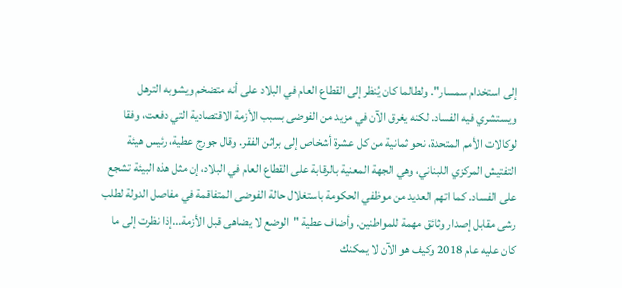إلى استخدام سمسار". ولطالما كان يُنظر إلى القطاع العام في البلاد على أنه متضخم ويشوبه الترهل ويستشري فيه الفساد. لكنه يغرق الآن في مزيد من الفوضى بسبب الأزمة الاقتصادية التي دفعت، وفقا لوكالات الأمم المتحدة، نحو ثمانية من كل عشرة أشخاص إلى براثن الفقر. وقال جورج عطية، رئيس هيئة التفتيش المركزي اللبناني، وهي الجهة المعنية بالرقابة على القطاع العام في البلاد، إن مثل هذه البيئة تشجع على الفساد. كما اتهم العديد من موظفي الحكومة باستغلال حالة الفوضى المتفاقمة في مفاصل الدولة لطلب رشى مقابل إصدار وثائق مهمة للمواطنين. وأضاف عطية "الوضع لا يضاهى قبل الأزمة...إذا نظرت إلى ما كان عليه عام 2018 وكيف هو الآن لا يمكنك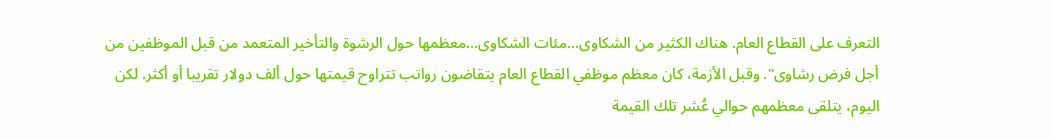التعرف على القطاع العام. هناك الكثير من الشكاوى...مئات الشكاوى...معظمها حول الرشوة والتأخير المتعمد من قبل الموظفين من أجل فرض رشاوى". وقبل الأزمة، كان معظم موظفي القطاع العام يتقاضون رواتب تتراوح قيمتها حول ألف دولار تقريبا أو أكثر. لكن اليوم، يتلقى معظمهم حوالي عُشر تلك القيمة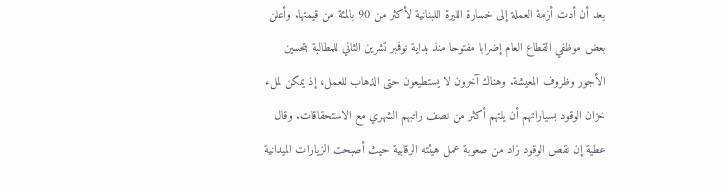بعد أن أدت أزمة العملة إلى خسارة الليرة اللبنانية لأكثر من 90 بالمئة من قيمتها. وأعلن بعض موظفي القطاع العام إضرابا مفتوحا منذ بداية نوفمبر تشرين الثاني للمطالبة بتحسين الأجور وظروف المعيشة. وهناك آخرون لا يستطيعون حتى الذهاب للعمل، إذ يمكن لملء خزان الوقود بسياراتهم أن يلتهم أكثر من نصف راتبهم الشهري مع الاستحقاقات. وقال عطية إن نقص الوقود زاد من صعوبة عمل هيئته الرقابية حيث أصبحت الزيارات الميدانية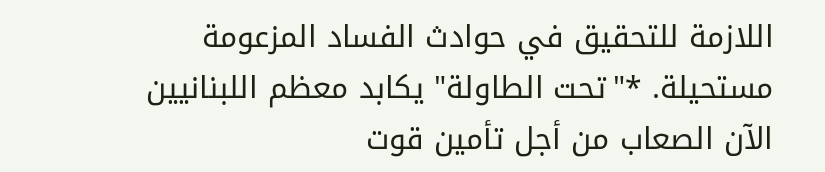اللازمة للتحقيق في حوادث الفساد المزعومة مستحيلة. *"تحت الطاولة" يكابد معظم اللبنانيين الآن الصعاب من أجل تأمين قوت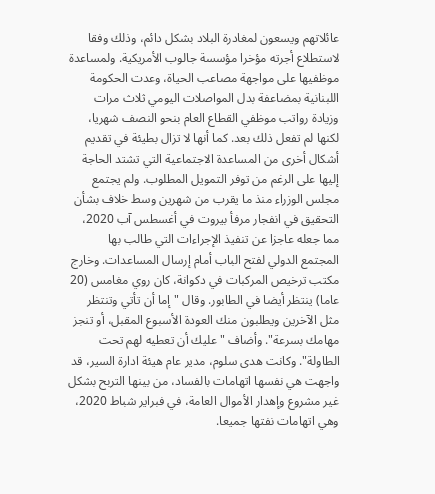عائلاتهم ويسعون لمغادرة البلاد بشكل دائم، وذلك وفقا لاستطلاع أجرته مؤخرا مؤسسة جالوب الأمريكية. ولمساعدة موظفيها على مواجهة مصاعب الحياة، وعدت الحكومة اللبنانية بمضاعفة بدل المواصلات اليومي ثلاث مرات وزيادة رواتب موظفي القطاع العام بنحو النصف شهريا، لكنها لم تفعل ذلك بعد. كما أنها لا تزال بطيئة في تقديم أشكال أخرى من المساعدة الاجتماعية التي تشتد الحاجة إليها على الرغم من توفر التمويل المطلوب. ولم يجتمع مجلس الوزراء منذ ما يقرب من شهرين وسط خلاف بشأن التحقيق في انفجار مرفأ بيروت في أغسطس آب 2020، مما جعله عاجزا عن تنفيذ الإجراءات التي طالب بها المجتمع الدولي لفتح الباب أمام إرسال المساعدات. وخارج مكتب ترخيص المركبات في دكوانة، كان روي مغامس (20 عاما) ينتظر أيضا في الطابور. وقال "إما أن تأتي وتنتظر مثل الآخرين ويطلبون منك العودة الأسبوع المقبل، أو تنجز مهامك بسرعة". وأضاف "عليك أن تعطيه لهم تحت الطاولة". وكانت هدى سلوم، مدير عام هيئة ادارة السير، قد واجهت هي نفسها اتهامات بالفساد، من بينها التربح بشكل غير مشروع وإهدار الأموال العامة، في فبراير شباط 2020، وهي اتهامات نفتها جميعا.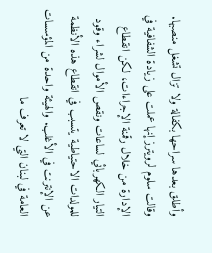وأطلق بعدها سراحها بكفالة ولا تزال تشغل منصبها. وقالت سلوم لرويترز إنها عملت على زيادة الشفافية في الإدارة من خلال رقمنة الإجراءات، لكن انقطاع التيار الكهربائي لساعات ونقص الأموال لشراء وقود للمولدات الاحتياطية يتسبب في انقطاع هذه الأنظمة عن الإنترنت في الأغلب. والهيئة واحدة من المؤسسات العامة في لبنان التي لا تعرف ما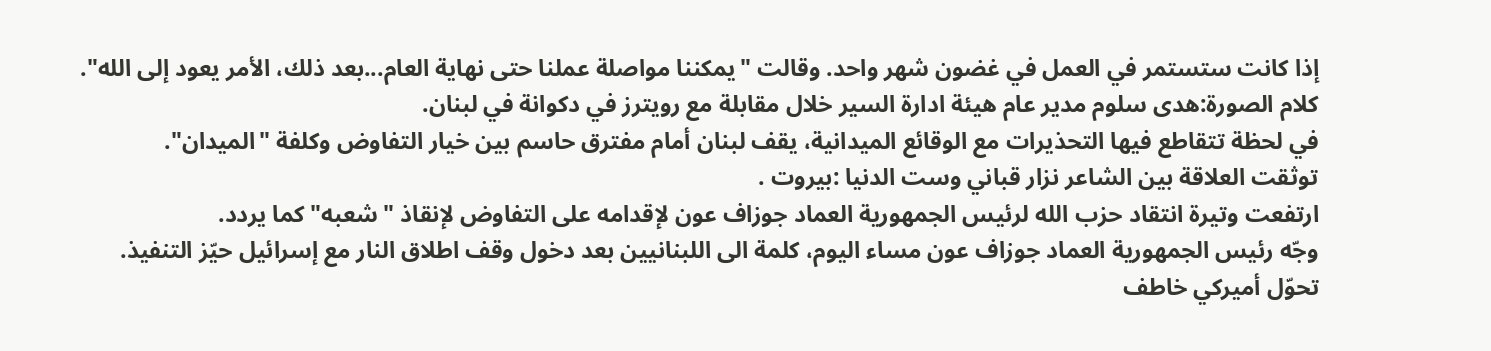إذا كانت ستستمر في العمل في غضون شهر واحد. وقالت "يمكننا مواصلة عملنا حتى نهاية العام...بعد ذلك، الأمر يعود إلى الله". كلام الصورة:هدى سلوم مدير عام هيئة ادارة السير خلال مقابلة مع رويترز في دكوانة في لبنان.
في لحظة تتقاطع فيها التحذيرات مع الوقائع الميدانية، يقف لبنان أمام مفترق حاسم بين خيار التفاوض وكلفة "الميدان".
توثقت العلاقة بين الشاعر نزار قباني وست الدنيا :بيروت .
ارتفعت وتيرة انتقاد حزب الله لرئيس الجمهورية العماد جوزاف عون لإقدامه على التفاوض لإنقاذ " شعبه" كما يردد.
وجّه رئيس الجمهورية العماد جوزاف عون مساء اليوم، كلمة الى اللبنانيين بعد دخول وقف اطلاق النار مع إسرائيل حيّز التنفيذ.
تحوّل أميركي خاطف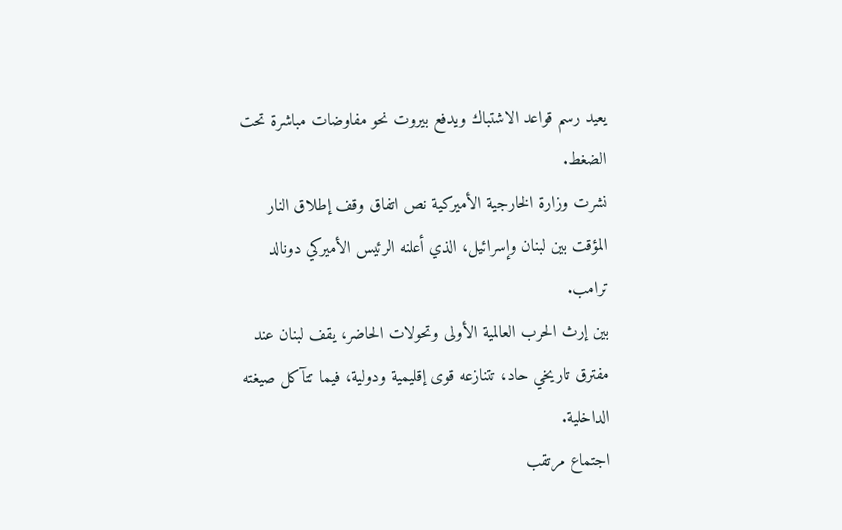يعيد رسم قواعد الاشتباك ويدفع بيروت نحو مفاوضات مباشرة تحت الضغط.
نشرت وزارة الخارجية الأميركية نص اتفاق وقف إطلاق النار المؤقت بين لبنان وإسرائيل، الذي أعلنه الرئيس الأميركي دونالد ترامب.
بين إرث الحرب العالمية الأولى وتحولات الحاضر، يقف لبنان عند مفترق تاريخي حاد، تتنازعه قوى إقليمية ودولية، فيما تتآكل صيغته الداخلية.
اجتماع مرتقب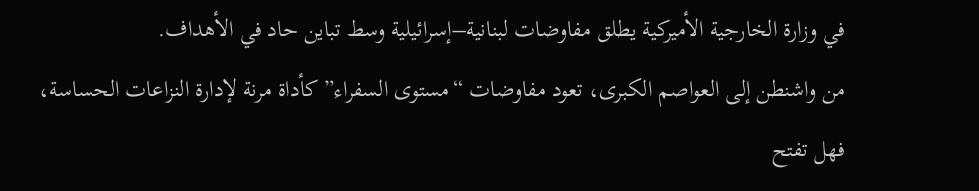في وزارة الخارجية الأميركية يطلق مفاوضات لبنانية–إسرائيلية وسط تباين حاد في الأهداف.
من واشنطن إلى العواصم الكبرى، تعود مفاوضات “مستوى السفراء” كأداة مرنة لإدارة النزاعات الحساسة، فهل تفتح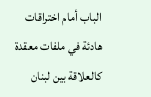الباب أمام اختراقات هادئة في ملفات معقدة كالعلاقة بين لبنان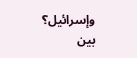وإسرائيل؟
بين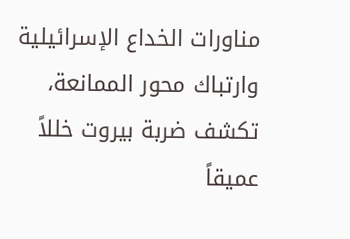مناورات الخداع الإسرائيلية وارتباك محور الممانعة، تكشف ضربة بيروت خللاً عميقاً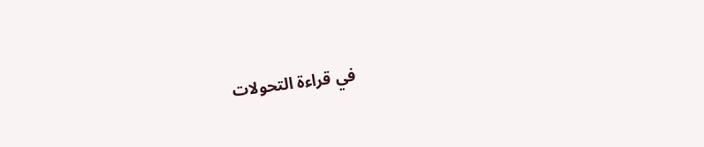في قراءة التحولات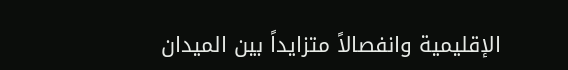الإقليمية وانفصالاً متزايداً بين الميدان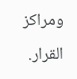ومراكز القرار.